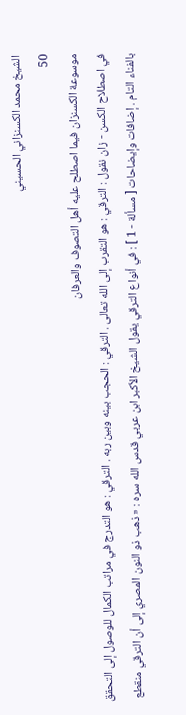الشيخ محمد الكسنزاني الحسيني
50
موسوعة الكسنزان فيما اصطلح عليه أهل التصوف والعرفان
في اصطلاح الكسن - زان نقول : الترقي : هو التقرب إلى الله تعالى . الترقي : الحجب بينه وبين ربه . الترقي : هو التدرج في مراتب الكمال للوصول إلى التحقق بالفناء التام . إضافات وإيضاحات [ مسألة - 1 ] : في أنواع الترقي يقول الشيخ الأكبر ابن عربي قدس الله سره : « ذهب ذو النون المصري إلى أن الترقي منقطع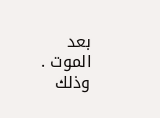بعد الموت . وذلك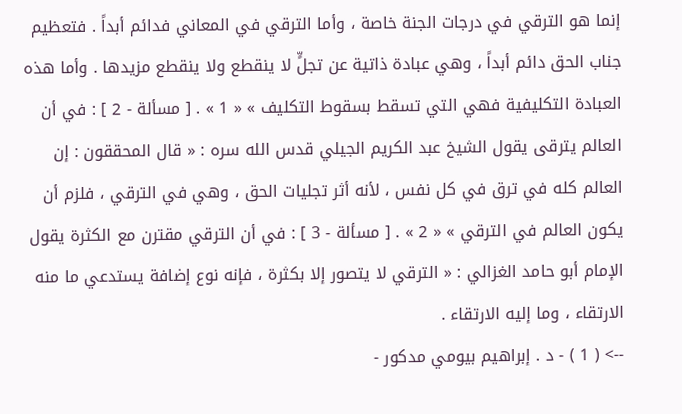إنما هو الترقي في درجات الجنة خاصة ، وأما الترقي في المعاني فدائم أبداً . فتعظيم جناب الحق دائم أبداً ، وهي عبادة ذاتية عن تجلٍّ لا ينقطع ولا ينقطع مزيدها . وأما هذه العبادة التكليفية فهي التي تسقط بسقوط التكليف » « 1 » . [ مسألة - 2 ] : في أن العالم يترقى يقول الشيخ عبد الكريم الجيلي قدس الله سره : « قال المحققون : إن العالم كله في ترق في كل نفس ، لأنه أثر تجليات الحق ، وهي في الترقي ، فلزم أن يكون العالم في الترقي » « 2 » . [ مسألة - 3 ] : في أن الترقي مقترن مع الكثرة يقول الإمام أبو حامد الغزالي : « الترقي لا يتصور إلا بكثرة ، فإنه نوع إضافة يستدعي ما منه الارتقاء ، وما إليه الارتقاء .
--> ( 1 ) - د . إبراهيم بيومي مدكور -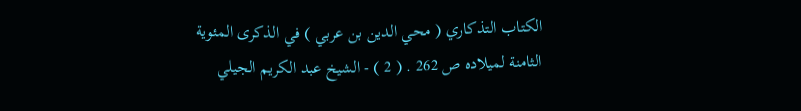الكتاب التذكاري ( محي الدين بن عربي ) في الذكرى المئوية الثامنة لميلاده ص 262 . ( 2 ) - الشيخ عبد الكريم الجيلي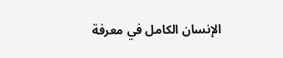الإنسان الكامل في معرفة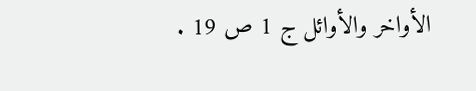الأواخر والأوائل ج 1 ص 19 .